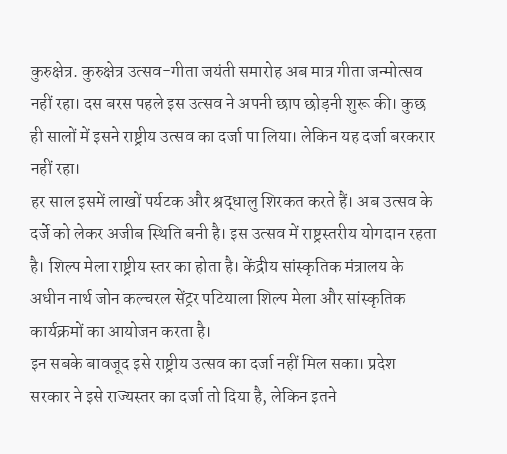कुरुक्षेत्र. कुरुक्षेत्र उत्सव-गीता जयंती समारोह अब मात्र गीता जन्मोत्सव नहीं रहा। दस बरस पहले इस उत्सव ने अपनी छाप छोड़नी शुरू की। कुछ ही सालों में इसने राष्ट्रीय उत्सव का दर्जा पा लिया। लेकिन यह दर्जा बरकरार नहीं रहा।
हर साल इसमें लाखों पर्यटक और श्रद्धालु शिरकत करते हैं। अब उत्सव के दर्जे को लेकर अजीब स्थिति बनी है। इस उत्सव में राष्ट्रस्तरीय योगदान रहता है। शिल्प मेला राष्ट्रीय स्तर का होता है। केंद्रीय सांस्कृतिक मंत्रालय के अधीन नार्थ जोन कल्चरल सेंट्रर पटियाला शिल्प मेला और सांस्कृतिक कार्यक्रमों का आयोजन करता है।
इन सबके बावजूद इसे राष्ट्रीय उत्सव का दर्जा नहीं मिल सका। प्रदेश सरकार ने इसे राज्यस्तर का दर्जा तो दिया है, लेकिन इतने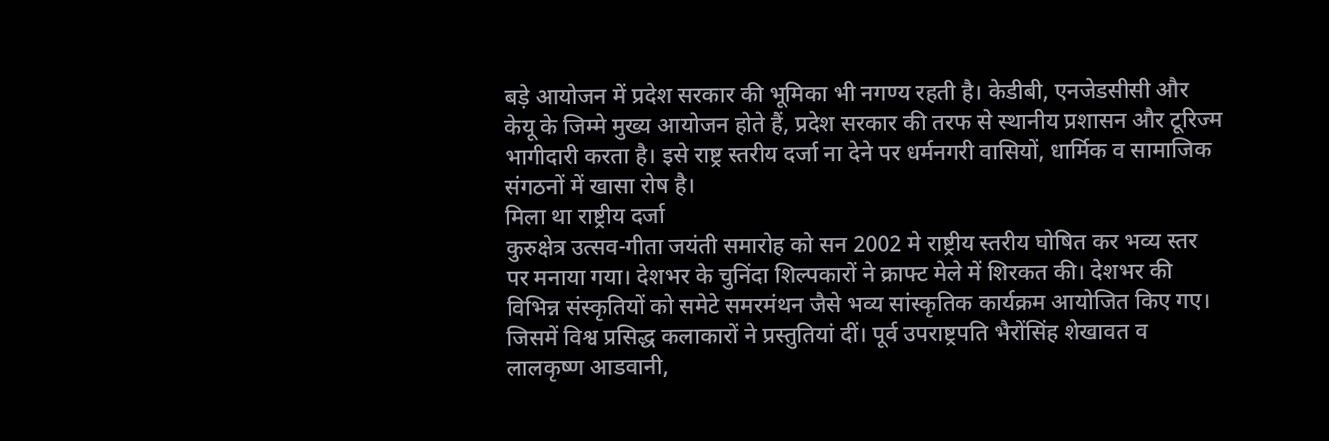बड़े आयोजन में प्रदेश सरकार की भूमिका भी नगण्य रहती है। केडीबी, एनजेडसीसी और केयू के जिम्मे मुख्य आयोजन होते हैं, प्रदेश सरकार की तरफ से स्थानीय प्रशासन और टूरिज्म भागीदारी करता है। इसे राष्ट्र स्तरीय दर्जा ना देने पर धर्मनगरी वासियों, धार्मिक व सामाजिक संगठनों में खासा रोष है।
मिला था राष्ट्रीय दर्जा
कुरुक्षेत्र उत्सव-गीता जयंती समारोह को सन 2002 मे राष्ट्रीय स्तरीय घोषित कर भव्य स्तर पर मनाया गया। देशभर के चुनिंदा शिल्पकारों ने क्राफ्ट मेले में शिरकत की। देशभर की विभिन्न संस्कृतियों को समेटे समरमंथन जैसे भव्य सांस्कृतिक कार्यक्रम आयोजित किए गए। जिसमें विश्व प्रसिद्ध कलाकारों ने प्रस्तुतियां दीं। पूर्व उपराष्ट्रपति भैरोंसिंह शेखावत व लालकृष्ण आडवानी,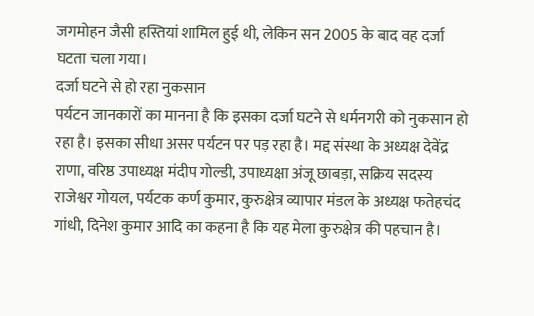जगमोहन जैसी हस्तियां शामिल हुई थी, लेकिन सन 2005 के बाद वह दर्जा घटता चला गया।
दर्जा घटने से हो रहा नुकसान
पर्यटन जानकारों का मानना है कि इसका दर्जा घटने से धर्मनगरी को नुकसान हो रहा है। इसका सीधा असर पर्यटन पर पड़ रहा है। मद्द संस्था के अध्यक्ष देवेंद्र राणा, वरिष्ठ उपाध्यक्ष मंदीप गोल्डी, उपाध्यक्षा अंजू छाबड़ा, सक्रिय सदस्य राजेश्वर गोयल, पर्यटक कर्ण कुमार, कुरुक्षेत्र व्यापार मंडल के अध्यक्ष फतेहचंद गांधी, दिनेश कुमार आदि का कहना है कि यह मेला कुरुक्षेत्र की पहचान है।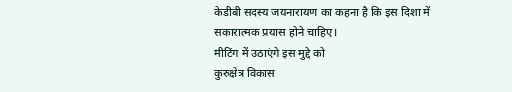केडीबी सदस्य जयनारायण का कहना है कि इस दिशा में सकारात्मक प्रयास होने चाहिए।
मीटिंग में उठाएंगे इस मुद्दे को
कुरुक्षेत्र विकास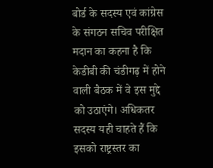बोर्ड के सदस्य एवं कांग्रेस के संगठन सचिव परीक्षित मदान का कहना है कि केडीबी की चंडीगढ़ में होने वाली बैठक में वे इस मुद्दे को उठाएंगे। अधिकतर सदस्य यही चाहते हैं कि इसको राष्ट्रस्तर का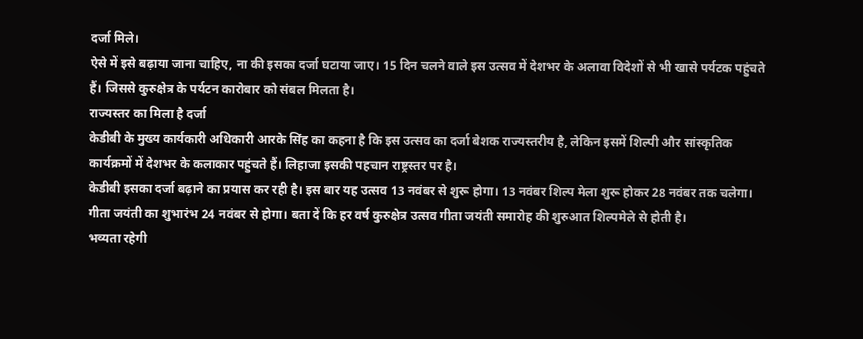दर्जा मिले।
ऐसे में इसे बढ़ाया जाना चाहिए, ना की इसका दर्जा घटाया जाए। 15 दिन चलने वाले इस उत्सव में देशभर के अलावा विदेशों से भी खासे पर्यटक पहुंचते हैं। जिससे कुरुक्षेत्र के पर्यटन कारोबार को संबल मिलता है।
राज्यस्तर का मिला है दर्जा
केडीबी के मुख्य कार्यकारी अधिकारी आरके सिंह का कहना है कि इस उत्सव का दर्जा बेशक राज्यस्तरीय है, लेकिन इसमें शिल्पी और सांस्कृतिक कार्यक्रमों में देशभर के कलाकार पहुंचते हैं। लिहाजा इसकी पहचान राष्ट्रस्तर पर है।
केडीबी इसका दर्जा बढ़ाने का प्रयास कर रही है। इस बार यह उत्सव 13 नवंबर से शुरू होगा। 13 नवंबर शिल्प मेला शुरू होकर 28 नवंबर तक चलेगा। गीता जयंती का शुभारंभ 24 नवंबर से होगा। बता दें कि हर वर्ष कुरुक्षेत्र उत्सव गीता जयंती समारोह की शुरुआत शिल्पमेले से होती है।
भव्यता रहेगी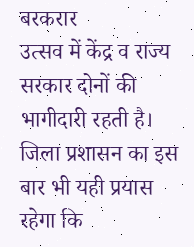बरकरार
उत्सव में केंद्र व राज्य सरकार दोनों की भागीदारी रहती है। जिला प्रशासन का इस बार भी यही प्रयास रहेगा कि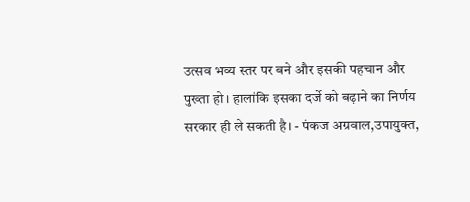उत्सव भव्य स्तर पर बने और इसकी पहचान और पुख्ता हो। हालांकि इसका दर्जे को बढ़ाने का निर्णय सरकार ही ले सकती है। - पंकज अग्रवाल,उपायुक्त,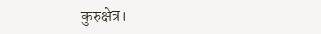कुरुक्षेत्र।